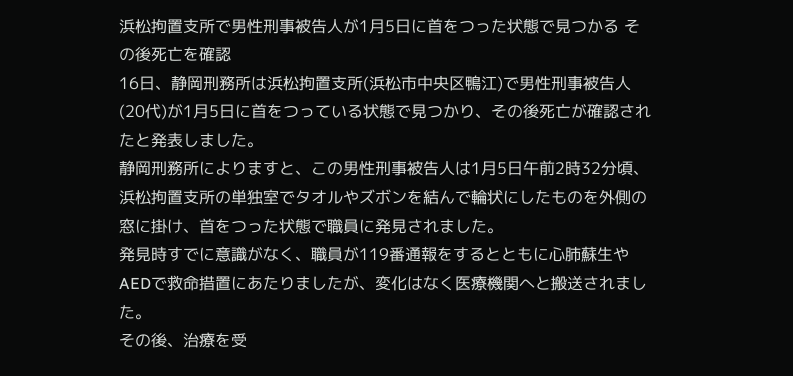浜松拘置支所で男性刑事被告人が1月5日に首をつった状態で見つかる その後死亡を確認
16日、静岡刑務所は浜松拘置支所(浜松市中央区鴨江)で男性刑事被告人(20代)が1月5日に首をつっている状態で見つかり、その後死亡が確認されたと発表しました。
静岡刑務所によりますと、この男性刑事被告人は1月5日午前2時32分頃、浜松拘置支所の単独室でタオルやズボンを結んで輪状にしたものを外側の窓に掛け、首をつった状態で職員に発見されました。
発見時すでに意識がなく、職員が119番通報をするとともに心肺蘇生やAEDで救命措置にあたりましたが、変化はなく医療機関へと搬送されました。
その後、治療を受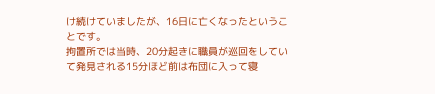け続けていましたが、16日に亡くなったということです。
拘置所では当時、20分起きに職員が巡回をしていて発見される15分ほど前は布団に入って寝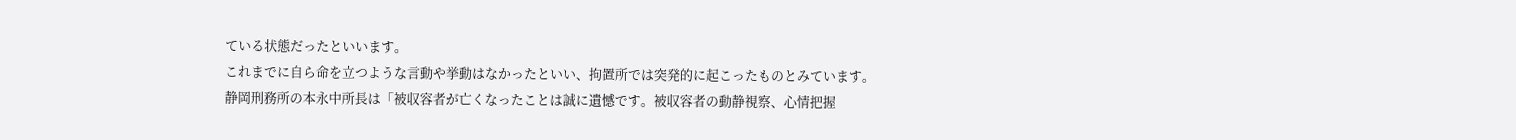ている状態だったといいます。
これまでに自ら命を立つような言動や挙動はなかったといい、拘置所では突発的に起こったものとみています。
静岡刑務所の本永中所長は「被収容者が亡くなったことは誠に遺憾です。被収容者の動静視察、心情把握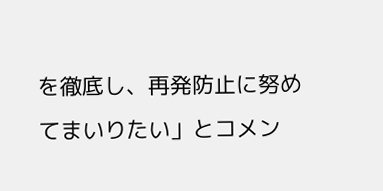を徹底し、再発防止に努めてまいりたい」とコメン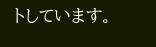トしています。